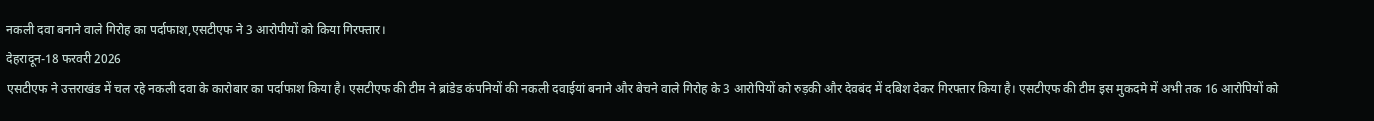नकली दवा बनाने वाले गिरोह का पर्दाफाश,एसटीएफ ने 3 आरोपीयों को किया गिरफ्तार।
देहरादून-18 फरवरी 2026
एसटीएफ ने उत्तराखंड में चल रहे नकली दवा के कारोबार का पर्दाफाश किया है। एसटीएफ की टीम ने ब्रांडेड कंपनियों की नकली दवाईयां बनाने और बेचने वाले गिरोह के 3 आरोपियों को रुड़की और देवबंद में दबिश देकर गिरफ्तार किया है। एसटीएफ की टीम इस मुकदमे में अभी तक 16 आरोपियों को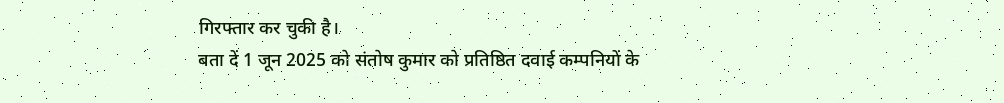गिरफ्तार कर चुकी है।
बता दें 1 जून 2025 को संतोष कुमार को प्रतिष्ठित दवाई कम्पनियों के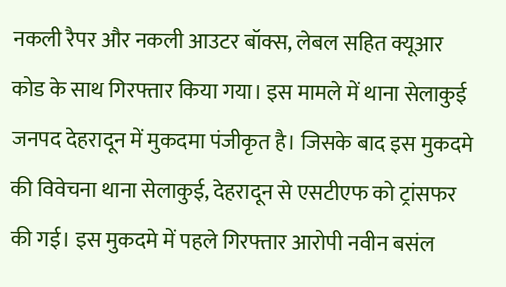नकली रैपर और नकली आउटर बॉक्स, लेबल सहित क्यूआर कोड के साथ गिरफ्तार किया गया। इस मामले में थाना सेलाकुई जनपद देहरादून में मुकदमा पंजीकृत है। जिसके बाद इस मुकदमे की विवेचना थाना सेलाकुई, देहरादून से एसटीएफ को ट्रांसफर की गई। इस मुकदमे में पहले गिरफ्तार आरोपी नवीन बसंल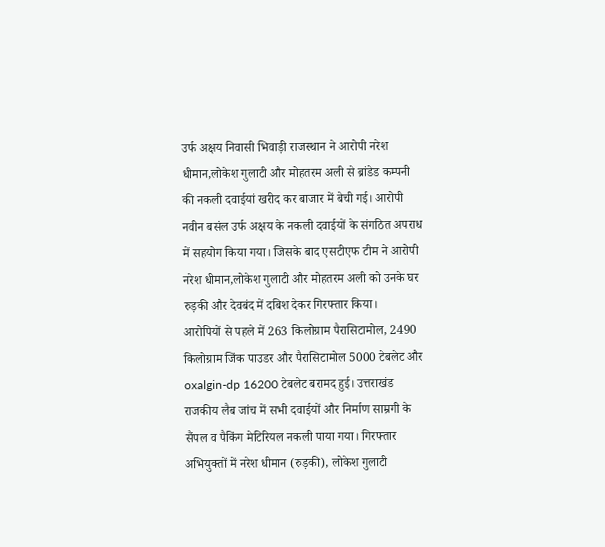उर्फ अक्षय निवासी भिवाड़ी राजस्थान ने आरोपी नरेश धीमान,लोकेश गुलाटी और मोहतरम अली से ब्रांडेड कम्पनी की नकली दवाईयां खरीद कर बाजार में बेची गई। आरोपी नवीन बसंल उर्फ अक्षय के नकली दवाईयों के संगठित अपराध में सहयोग किया गया। जिसके बाद एसटीएफ टीम ने आरोपी नरेश धीमान,लोकेश गुलाटी और मोहतरम अली को उनके घर रुड़की और देवबंद में दबिश देकर गिरफ्तार किया।
आरोपियों से पहले में 263 किलोग्राम पैरासिटामोल, 2490 किलोग्राम जिंक पाउडर और पैरासिटामोल 5000 टेबलेट और oxalgin-dp 16200 टेबलेट बरामद हुई। उत्तराखंड राजकीय लैब जांच में सभी दवाईयों और निर्माण साम्रगी के सैंपल व पैकिंग मेटिरियल नकली पाया गया। गिरफ्तार अभियुक्तों में नरेश धीमान (रुड़की), लोकेश गुलाटी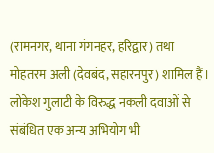(रामनगर, थाना गंगनहर, हरिद्वार) तथा मोहतरम अली (देवबंद, सहारनपुर) शामिल हैं। लोकेश गुलाटी के विरुद्ध नकली दवाओं से संबंधित एक अन्य अभियोग भी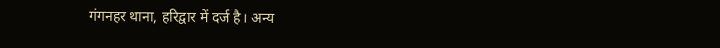गंगनहर थाना, हरिद्वार में दर्ज है। अन्य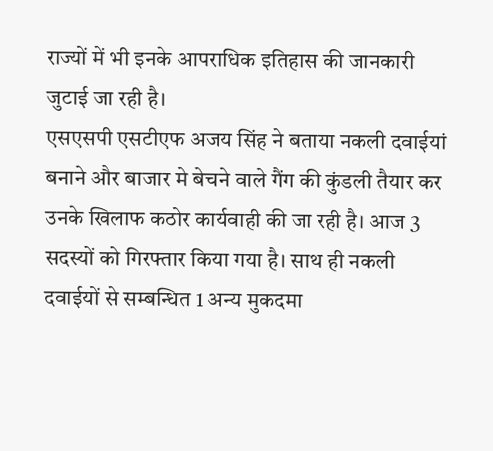राज्यों में भी इनके आपराधिक इतिहास की जानकारी जुटाई जा रही है।
एसएसपी एसटीएफ अजय सिंह ने बताया नकली दवाईयां बनाने और बाजार मे बेचने वाले गैंग की कुंडली तैयार कर उनके खिलाफ कठोर कार्यवाही की जा रही है। आज 3 सदस्यों को गिरफ्तार किया गया है। साथ ही नकली दवाईयों से सम्बन्धित 1 अन्य मुकदमा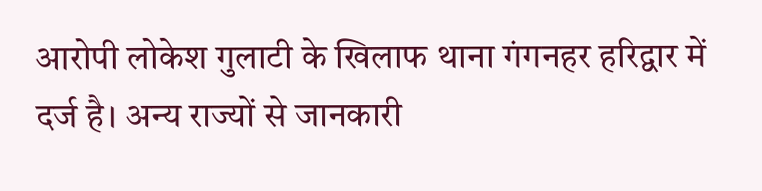आरोपी लोकेश गुलाटी के खिलाफ थाना गंगनहर हरिद्वार में दर्ज है। अन्य राज्यों से जानकारी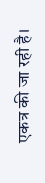एकत्र की जा रही है।